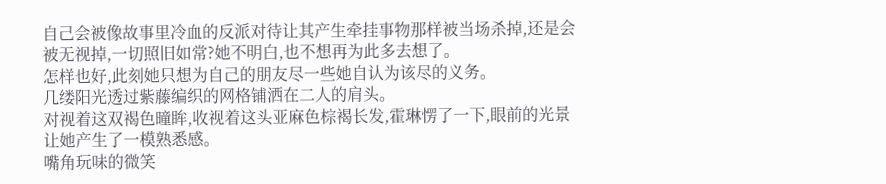自己会被像故事里冷血的反派对待让其产生牵挂事物那样被当场杀掉,还是会被无视掉,一切照旧如常?她不明白,也不想再为此多去想了。
怎样也好,此刻她只想为自己的朋友尽一些她自认为该尽的义务。
几缕阳光透过紫藤编织的网格铺洒在二人的肩头。
对视着这双褐色曈眸,收视着这头亚麻色棕褐长发,霍琳愣了一下,眼前的光景让她产生了一模熟悉感。
嘴角玩味的微笑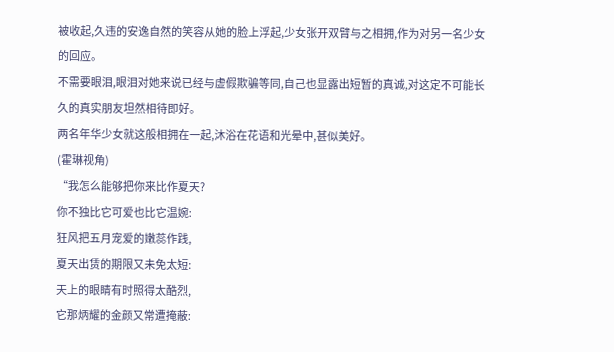被收起,久违的安逸自然的笑容从她的脸上浮起,少女张开双臂与之相拥,作为对另一名少女的回应。
不需要眼泪,眼泪对她来说已经与虚假欺骗等同,自己也显露出短暂的真诚,对这定不可能长久的真实朋友坦然相待即好。
两名年华少女就这般相拥在一起,沐浴在花语和光晕中,甚似美好。
(霍琳视角)
“我怎么能够把你来比作夏天?
你不独比它可爱也比它温婉:
狂风把五月宠爱的嫩蕊作践,
夏天出赁的期限又未免太短:
天上的眼睛有时照得太酷烈,
它那炳耀的金颜又常遭掩蔽: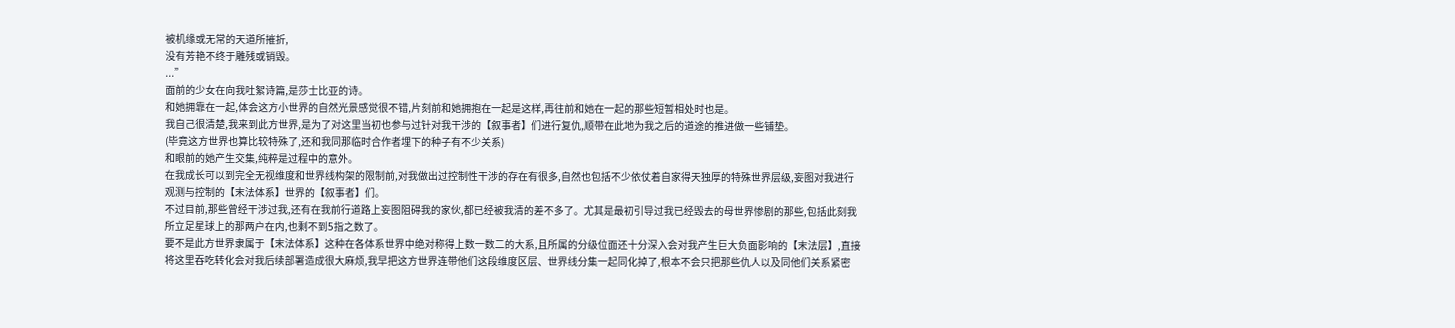被机缘或无常的天道所摧折,
没有芳艳不终于雕残或销毁。
...”
面前的少女在向我吐絮诗篇,是莎士比亚的诗。
和她拥靠在一起,体会这方小世界的自然光景感觉很不错,片刻前和她拥抱在一起是这样,再往前和她在一起的那些短暂相处时也是。
我自己很清楚,我来到此方世界,是为了对这里当初也参与过针对我干涉的【叙事者】们进行复仇,顺带在此地为我之后的道途的推进做一些铺垫。
(毕竟这方世界也算比较特殊了,还和我同那临时合作者埋下的种子有不少关系)
和眼前的她产生交集,纯粹是过程中的意外。
在我成长可以到完全无视维度和世界线构架的限制前,对我做出过控制性干涉的存在有很多,自然也包括不少依仗着自家得天独厚的特殊世界层级,妄图对我进行观测与控制的【末法体系】世界的【叙事者】们。
不过目前,那些曾经干涉过我,还有在我前行道路上妄图阻碍我的家伙,都已经被我清的差不多了。尤其是最初引导过我已经毁去的母世界惨剧的那些,包括此刻我所立足星球上的那两户在内,也剩不到5指之数了。
要不是此方世界隶属于【末法体系】这种在各体系世界中绝对称得上数一数二的大系,且所属的分级位面还十分深入会对我产生巨大负面影响的【末法层】,直接将这里吞吃转化会对我后续部署造成很大麻烦,我早把这方世界连带他们这段维度区层、世界线分集一起同化掉了,根本不会只把那些仇人以及同他们关系紧密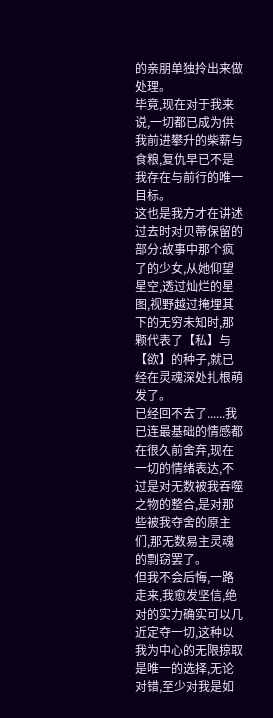的亲朋单独拎出来做处理。
毕竟,现在对于我来说,一切都已成为供我前进攀升的柴薪与食粮,复仇早已不是我存在与前行的唯一目标。
这也是我方才在讲述过去时对贝蒂保留的部分:故事中那个疯了的少女,从她仰望星空,透过灿烂的星图,视野越过掩埋其下的无穷未知时,那颗代表了【私】与【欲】的种子,就已经在灵魂深处扎根萌发了。
已经回不去了......我已连最基础的情感都在很久前舍弃,现在一切的情绪表达,不过是对无数被我吞噬之物的整合,是对那些被我夺舍的原主们,那无数易主灵魂的剽窃罢了。
但我不会后悔,一路走来,我愈发坚信,绝对的实力确实可以几近定夺一切,这种以我为中心的无限掠取是唯一的选择,无论对错,至少对我是如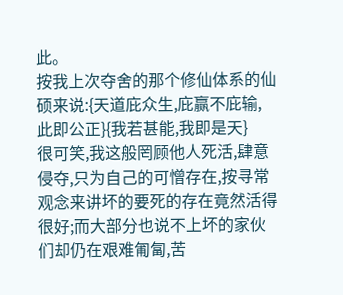此。
按我上次夺舍的那个修仙体系的仙硕来说:{天道庇众生,庇赢不庇输,此即公正}{我若甚能,我即是天}
很可笑,我这般罔顾他人死活,肆意侵夺,只为自己的可憎存在,按寻常观念来讲坏的要死的存在竟然活得很好;而大部分也说不上坏的家伙们却仍在艰难匍匐,苦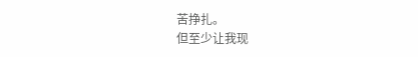苦挣扎。
但至少让我现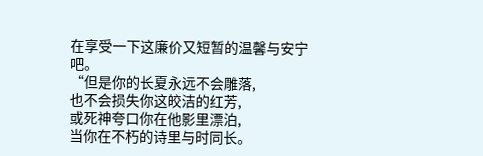在享受一下这廉价又短暂的温馨与安宁吧。
“但是你的长夏永远不会雕落,
也不会损失你这皎洁的红芳,
或死神夸口你在他影里漂泊,
当你在不朽的诗里与时同长。